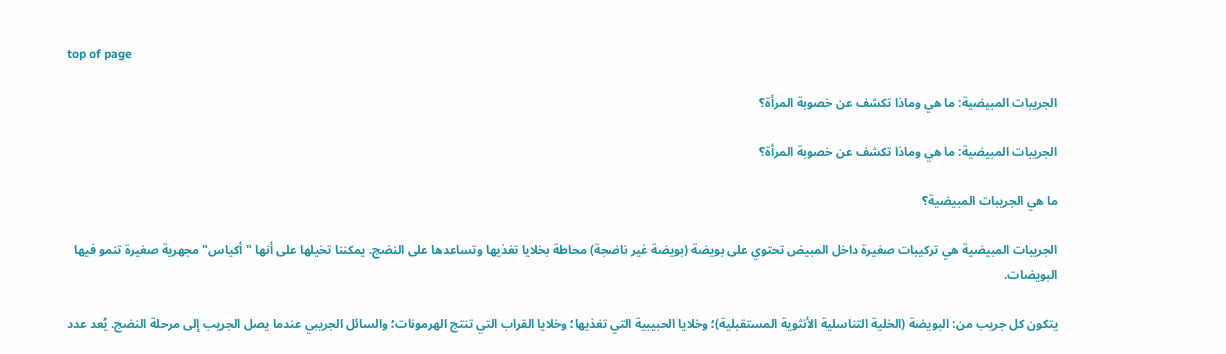top of page

الجريبات المبيضية: ما هي وماذا تكشف عن خصوبة المرأة؟

الجريبات المبيضية: ما هي وماذا تكشف عن خصوبة المرأة؟

ما هي الجريبات المبيضية؟

الجريبات المبيضية هي تركيبات صغيرة داخل المبيض تحتوي على بويضة (بويضة غير ناضجة) محاطة بخلايا تغذيها وتساعدها على النضج. يمكننا تخيلها على أنها "أكياس" مجهرية صغيرة تنمو فيها البويضات.

يتكون كل جريب من: البويضة (الخلية التناسلية الأنثوية المستقبلية)؛ وخلايا الحبيبية التي تغذيها؛ وخلايا القراب التي تنتج الهرمونات؛ والسائل الجريبي عندما يصل الجريب إلى مرحلة النضج. يُعد عدد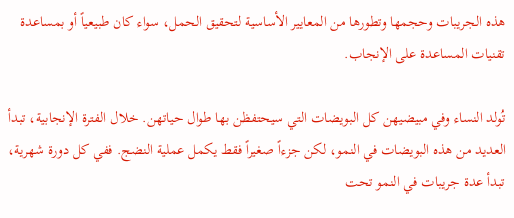هذه الجريبات وحجمها وتطورها من المعايير الأساسية لتحقيق الحمل، سواء كان طبيعياً أو بمساعدة تقنيات المساعدة على الإنجاب.

تُولد النساء وفي مبيضيهن كل البويضات التي سيحتفظن بها طوال حياتهن. خلال الفترة الإنجابية، تبدأ العديد من هذه البويضات في النمو، لكن جزءاً صغيراً فقط يكمل عملية النضج. ففي كل دورة شهرية، تبدأ عدة جريبات في النمو تحت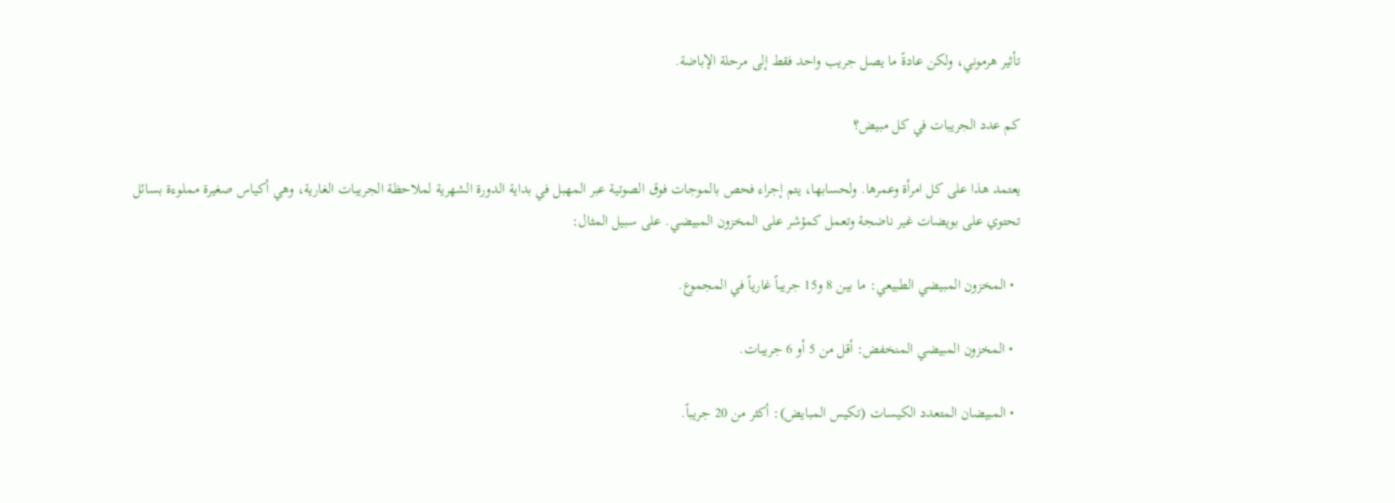تأثير هرموني، ولكن عادةً ما يصل جريب واحد فقط إلى مرحلة الإباضة.

كم عدد الجريبات في كل مبيض؟

يعتمد هذا على كل امرأة وعمرها. ولحسابها، يتم إجراء فحص بالموجات فوق الصوتية عبر المهبل في بداية الدورة الشهرية لملاحظة الجريبات الغارية، وهي أكياس صغيرة مملوءة بسائل تحتوي على بويضات غير ناضجة وتعمل كمؤشر على المخزون المبيضي. على سبيل المثال:

  • المخزون المبيضي الطبيعي: ما بين 8 و15 جريباً غارياً في المجموع.

  • المخزون المبيضي المنخفض: أقل من 5 أو 6 جريبات.

  • المبيضان المتعدد الكيسات (تكيس المبايض): أكثر من 20 جريباً.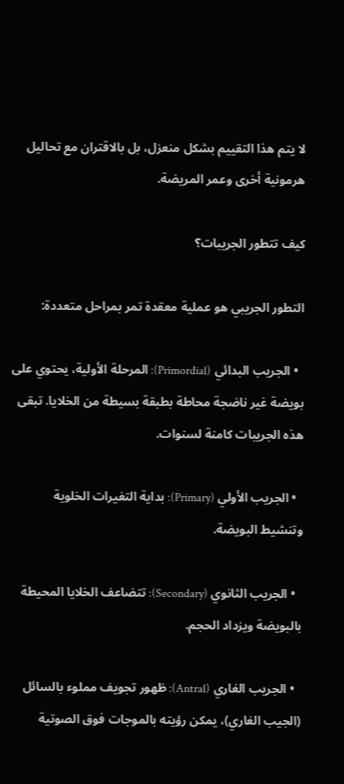لا يتم هذا التقييم بشكل منعزل، بل بالاقتران مع تحاليل هرمونية أخرى وعمر المريضة.

كيف تتطور الجريبات؟

التطور الجريبي هو عملية معقدة تمر بمراحل متعددة:

  • الجريب البدائي (Primordial): المرحلة الأولية، يحتوي على بويضة غير ناضجة محاطة بطبقة بسيطة من الخلايا. تبقى هذه الجريبات كامنة لسنوات.

  • الجريب الأولي (Primary): بداية التغيرات الخلوية وتنشيط البويضة.

  • الجريب الثانوي (Secondary): تتضاعف الخلايا المحيطة بالبويضة ويزداد الحجم.

  • الجريب الغاري (Antral): ظهور تجويف مملوء بالسائل (الجيب الغاري)، يمكن رؤيته بالموجات فوق الصوتية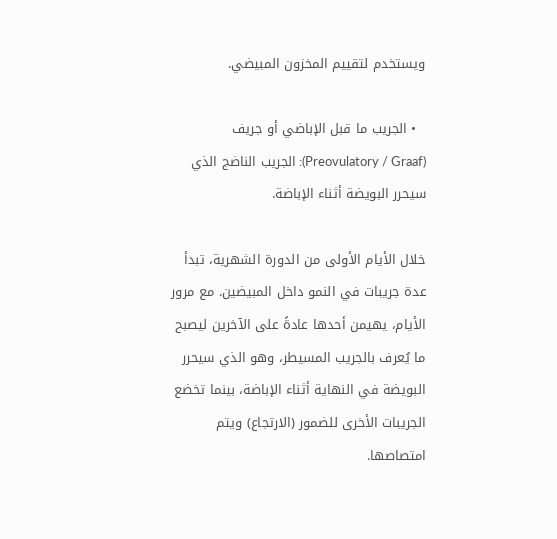ويستخدم لتقييم المخزون المبيضي.

  • الجريب ما قبل الإباضي أو جريف (Preovulatory / Graaf): الجريب الناضج الذي سيحرر البويضة أثناء الإباضة.

خلال الأيام الأولى من الدورة الشهرية، تبدأ عدة جريبات في النمو داخل المبيضين. مع مرور الأيام، يهيمن أحدها عادةً على الآخرين ليصبح ما يُعرف بالجريب المسيطر، وهو الذي سيحرر البويضة في النهاية أثناء الإباضة، بينما تخضع الجريبات الأخرى للضمور (الارتجاع) ويتم امتصاصها.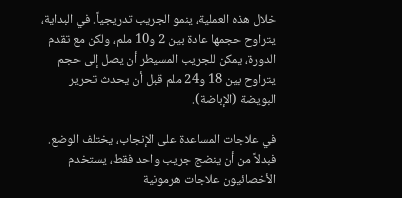خلال هذه العملية، ينمو الجريب تدريجياً. في البداية، يتراوح حجمها عادة بين 2 و10 ملم، ولكن مع تقدم الدورة، يمكن للجريب المسيطر أن يصل إلى حجم يتراوح بين 18 و24 ملم قبل أن يحدث تحرير البويضة (الإباضة).

في علاجات المساعدة على الإنجاب، يختلف الوضع. فبدلاً من أن ينضج جريب واحد فقط، يستخدم الأخصائيون علاجات هرمونية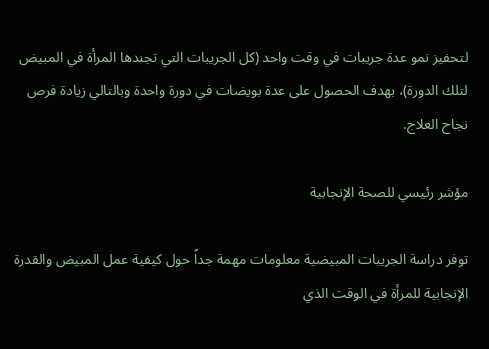لتحفيز نمو عدة جريبات في وقت واحد (كل الجريبات التي تجندها المرأة في المبيض لتلك الدورة)، بهدف الحصول على عدة بويضات في دورة واحدة وبالتالي زيادة فرص نجاح العلاج.

مؤشر رئيسي للصحة الإنجابية

توفر دراسة الجريبات المبيضية معلومات مهمة جداً حول كيفية عمل المبيض والقدرة الإنجابية للمرأة في الوقت الذي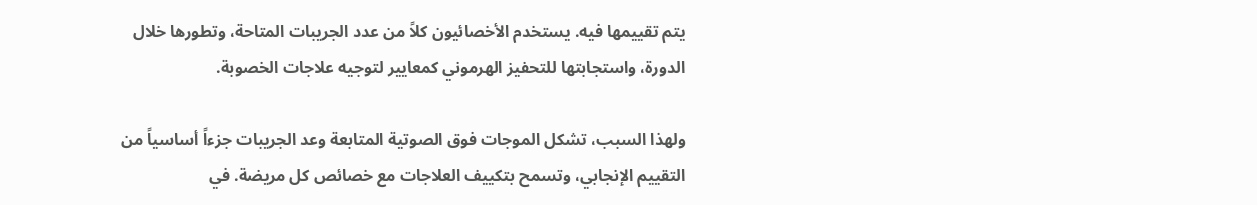يتم تقييمها فيه. يستخدم الأخصائيون كلاً من عدد الجريبات المتاحة، وتطورها خلال الدورة، واستجابتها للتحفيز الهرموني كمعايير لتوجيه علاجات الخصوبة.

ولهذا السبب، تشكل الموجات فوق الصوتية المتابعة وعد الجريبات جزءاً أساسياً من التقييم الإنجابي، وتسمح بتكييف العلاجات مع خصائص كل مريضة. في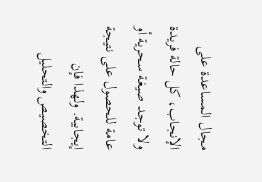مجال المساعدة على الإنجاب، كل حالة فريدة ولا توجد صيغة سحرية أو عامة للحصول على نتيجة إيجابية. ولهذا فإن التخصيص والتحليل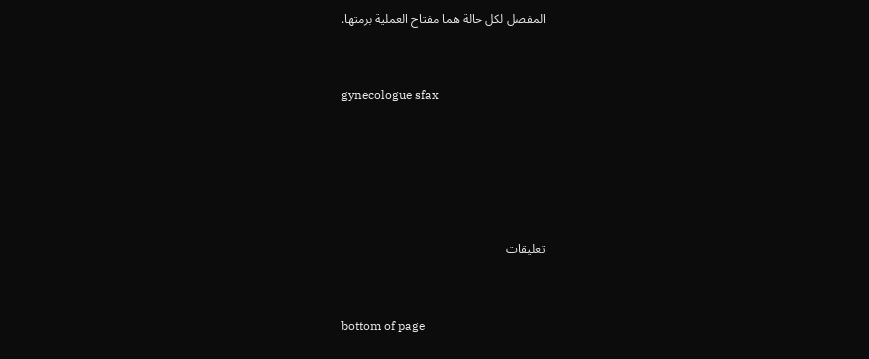المفصل لكل حالة هما مفتاح العملية برمتها.


gynecologue sfax





تعليقات


bottom of page